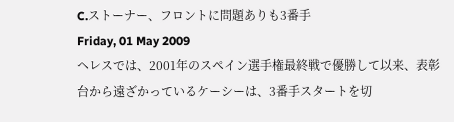C.ストーナー、フロントに問題ありも3番手
Friday, 01 May 2009
ヘレスでは、2001年のスペイン選手権最終戦で優勝して以来、表彰台から遠ざかっているケーシーは、3番手スタートを切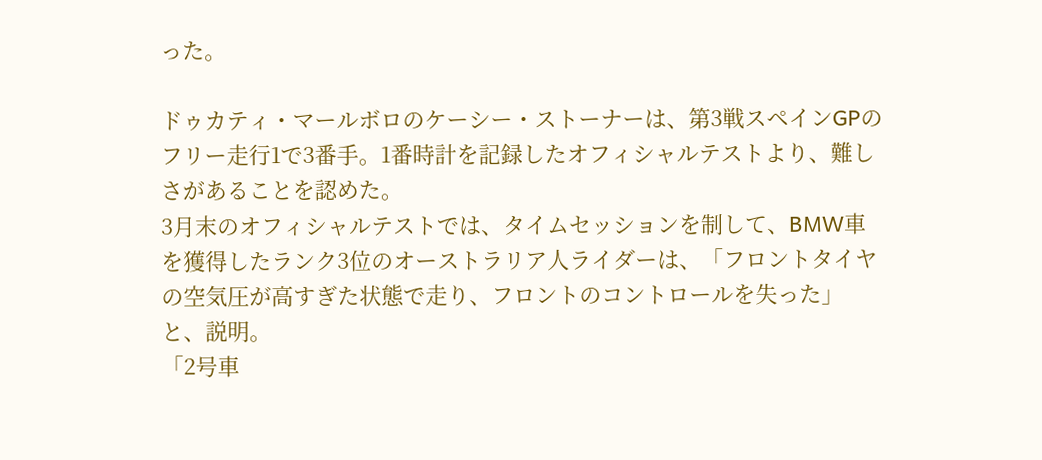った。

ドゥカティ・マールボロのケーシー・ストーナーは、第3戦スペインGPのフリー走行1で3番手。1番時計を記録したオフィシャルテストより、難しさがあることを認めた。
3月末のオフィシャルテストでは、タイムセッションを制して、BMW車を獲得したランク3位のオーストラリア人ライダーは、「フロントタイヤの空気圧が高すぎた状態で走り、フロントのコントロールを失った」と、説明。
「2号車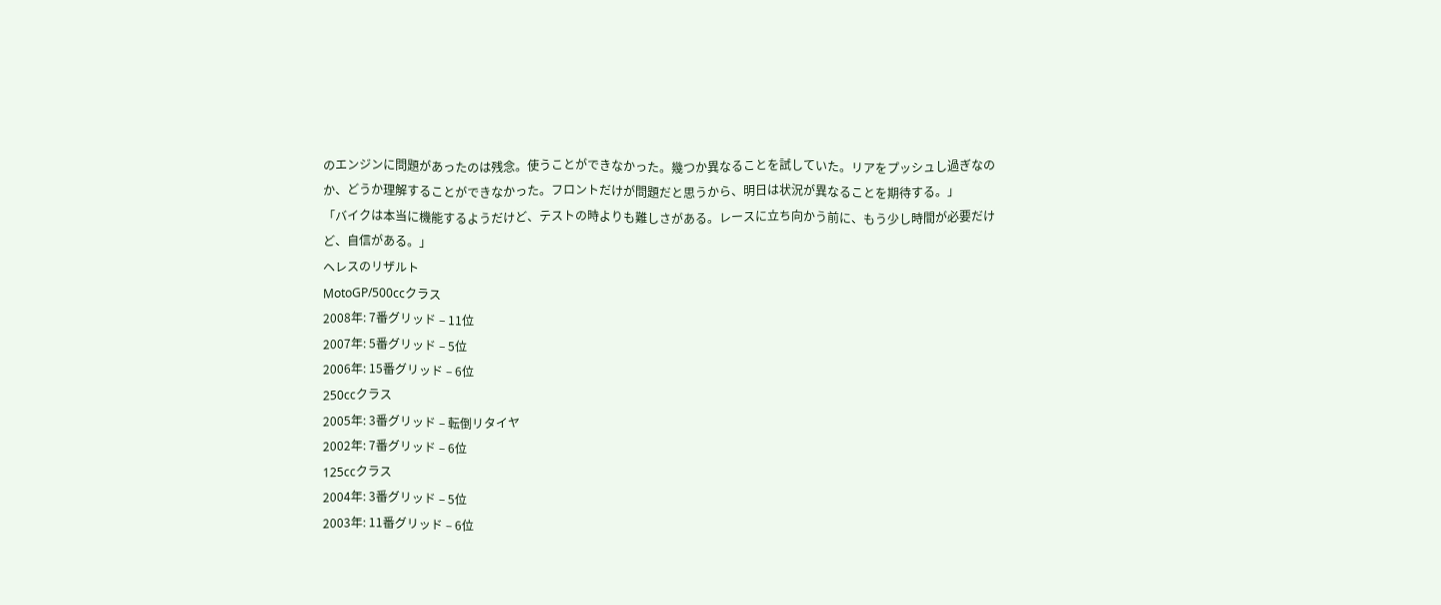のエンジンに問題があったのは残念。使うことができなかった。幾つか異なることを試していた。リアをプッシュし過ぎなのか、どうか理解することができなかった。フロントだけが問題だと思うから、明日は状況が異なることを期待する。」
「バイクは本当に機能するようだけど、テストの時よりも難しさがある。レースに立ち向かう前に、もう少し時間が必要だけど、自信がある。」
ヘレスのリザルト
MotoGP/500ccクラス
2008年: 7番グリッド – 11位
2007年: 5番グリッド – 5位
2006年: 15番グリッド – 6位
250ccクラス
2005年: 3番グリッド – 転倒リタイヤ
2002年: 7番グリッド – 6位
125ccクラス
2004年: 3番グリッド – 5位
2003年: 11番グリッド – 6位